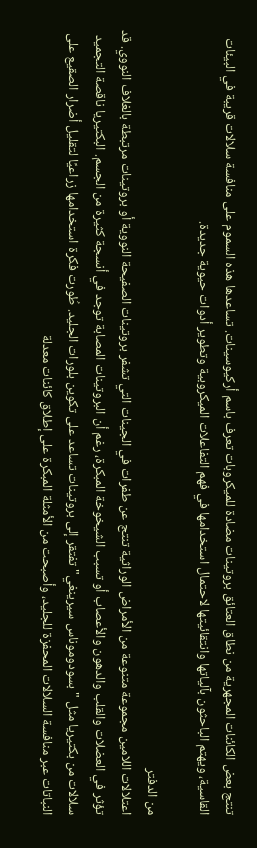تنتج بعض الكائنات المجهرية من نطاق العتائق بروتينات مضادة للميكروبات تعرف باسم أركيوسينات. تساعدها هذه السموم على منافسة سلالات قريبة في البيئات القاسية، ويهتم الباحثون بآلياتها وانتقائيتها لاحتمال استخدامها في فهم التفاعلات الميكروبية وتطوير أدوات حيوية جديدة.

من الدفتر
اعتلالات اللامين مجموعة متنوعة من الأمراض الوراثية تنتج عن طفرات في الجينات التي تشفر بروتينات الصفيحة النووية أو بروتينات مرتبطة بالغلاف النووي. قد تؤثر في العضلات والقلب والدهون والأعصاب أو تسبب الشيخوخة المبكرة، رغم أن البروتينات المصابة توجد في أنسجة كثيرة من الجسم. البكتيريا ناقصة التجميد سلالات من بكتيريا مثل "بسودوموناس سيرينغي" تفتقر إلى بروتينات تساعد على تكوين بلورات الجليد. طُورت فكرة استخدامها زراعيًا لتقليل أضرار الصقيع على النباتات عبر منافسة السلالات المحفزة للجليد، وأصبحت من الأمثلة المبكرة على إطلاق كائنات معدلة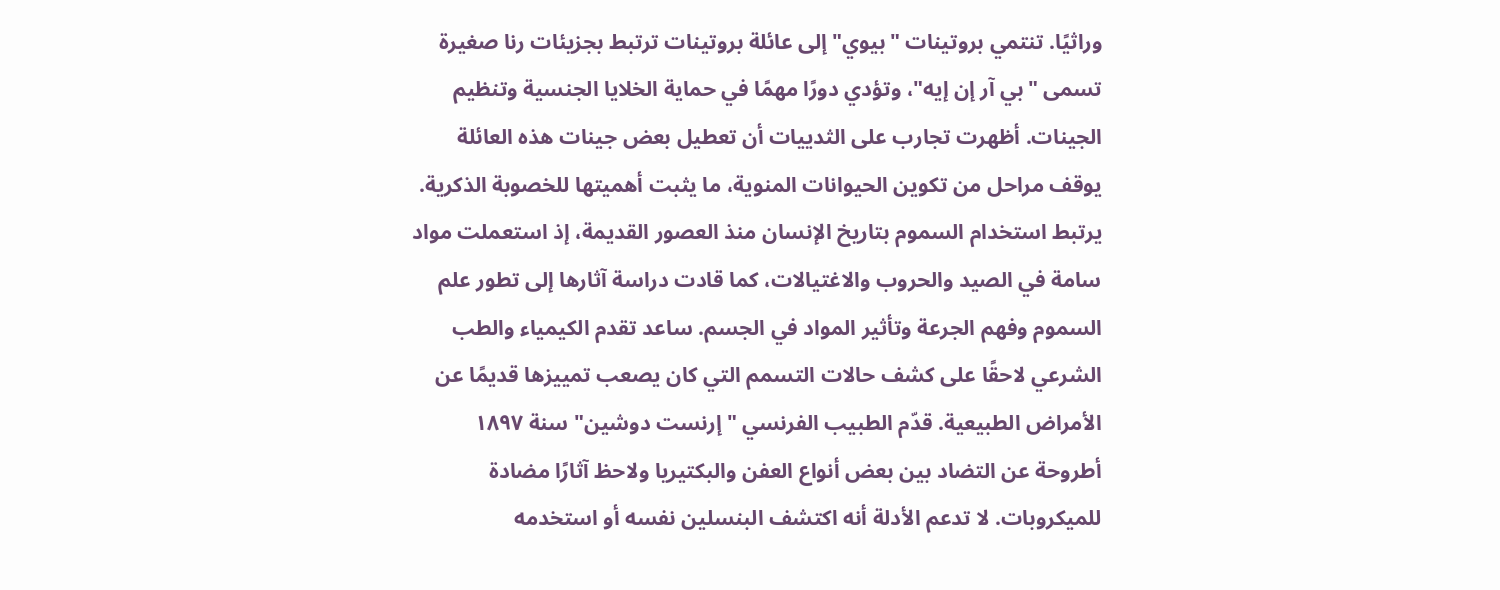وراثيًا. تنتمي بروتينات "بيوي" إلى عائلة بروتينات ترتبط بجزيئات رنا صغيرة تسمى "بي آر إن إيه"، وتؤدي دورًا مهمًا في حماية الخلايا الجنسية وتنظيم الجينات. أظهرت تجارب على الثدييات أن تعطيل بعض جينات هذه العائلة يوقف مراحل من تكوين الحيوانات المنوية، ما يثبت أهميتها للخصوبة الذكرية. يرتبط استخدام السموم بتاريخ الإنسان منذ العصور القديمة، إذ استعملت مواد سامة في الصيد والحروب والاغتيالات، كما قادت دراسة آثارها إلى تطور علم السموم وفهم الجرعة وتأثير المواد في الجسم. ساعد تقدم الكيمياء والطب الشرعي لاحقًا على كشف حالات التسمم التي كان يصعب تمييزها قديمًا عن الأمراض الطبيعية. قدّم الطبيب الفرنسي "إرنست دوشين" سنة ١٨٩٧ أطروحة عن التضاد بين بعض أنواع العفن والبكتيريا ولاحظ آثارًا مضادة للميكروبات. لا تدعم الأدلة أنه اكتشف البنسلين نفسه أو استخدمه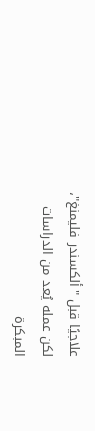علاجيًا قبل "ألكسندر فليمنغ"، لكن عمله يُعد من الدراسات المبكرة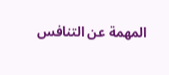المهمة عن التنافس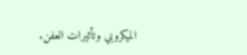الميكروبي وتأثيرات العفن.